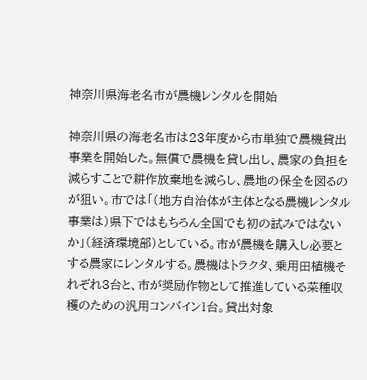神奈川県海老名市が農機レンタルを開始

神奈川県の海老名市は23年度から市単独で農機貸出事業を開始した。無償で農機を貸し出し、農家の負担を減らすことで耕作放棄地を減らし、農地の保全を図るのが狙い。市では「(地方自治体が主体となる農機レンタル事業は)県下ではもちろん全国でも初の試みではないか」(経済環境部)としている。市が農機を購入し必要とする農家にレンタルする。農機はトラクタ、乗用田植機それぞれ3台と、市が奨励作物として推進している菜種収穫のための汎用コンバイン1台。貸出対象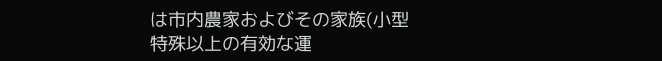は市内農家およびその家族(小型特殊以上の有効な運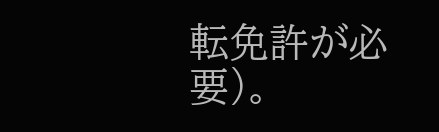転免許が必要)。